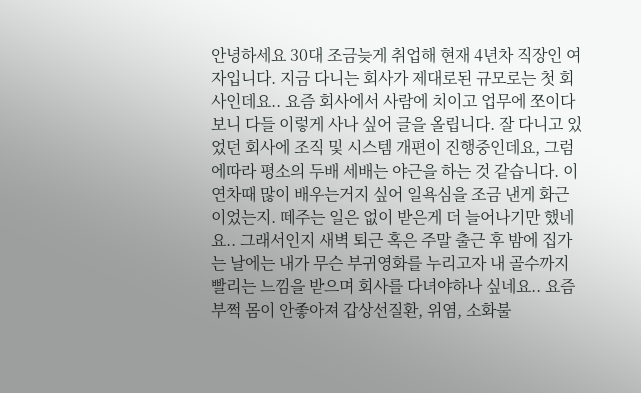안녕하세요 30대 조금늦게 취업해 현재 4년차 직장인 여자입니다. 지금 다니는 회사가 제대로된 규모로는 첫 회사인데요.. 요즘 회사에서 사람에 치이고 업무에 쪼이다 보니 다들 이렇게 사나 싶어 글을 올립니다. 잘 다니고 있었던 회사에 조직 및 시스템 개편이 진행중인데요, 그럼에따라 평소의 두배 세배는 야근을 하는 것 같습니다. 이 연차때 많이 배우는거지 싶어 일욕심을 조금 낸게 화근이었는지. 떼주는 일은 없이 받은게 더 늘어나기만 했네요.. 그래서인지 새벽 퇴근 혹은 주말 출근 후 밤에 집가는 날에는 내가 무슨 부귀영화를 누리고자 내 골수까지 빨리는 느낌을 받으며 회사를 다녀야하나 싶네요.. 요즘 부쩍 몸이 안좋아져 갑상선질환, 위염, 소화불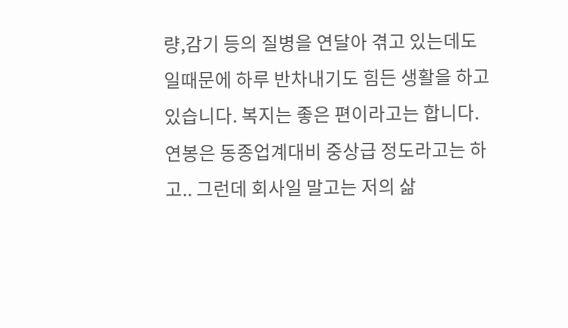량,감기 등의 질병을 연달아 겪고 있는데도 일때문에 하루 반차내기도 힘든 생활을 하고 있습니다. 복지는 좋은 편이라고는 합니다. 연봉은 동종업계대비 중상급 정도라고는 하고.. 그런데 회사일 말고는 저의 삶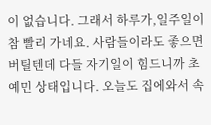이 없습니다. 그래서 하루가,일주일이 참 빨리 가네요. 사람들이라도 좋으면 버틸텐데 다들 자기일이 힘드니까 초 예민 상태입니다. 오늘도 집에와서 속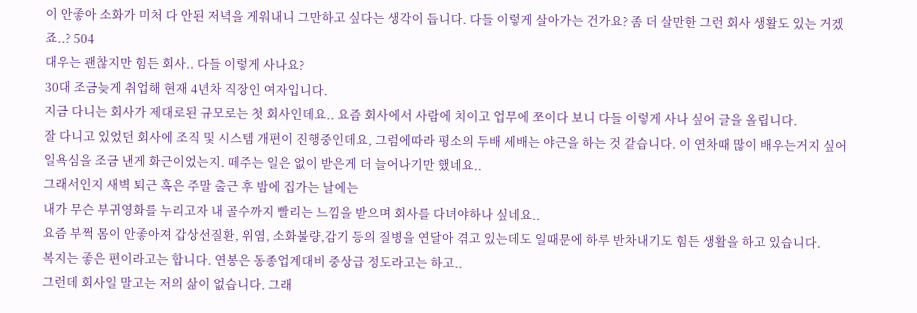이 안좋아 소화가 미처 다 안된 저녁을 게워내니 그만하고 싶다는 생각이 듭니다. 다들 이렇게 살아가는 건가요? 좀 더 살만한 그런 회사 생활도 있는 거겠죠..? 504
대우는 괜찮지만 힘든 회사.. 다들 이렇게 사나요?
30대 조금늦게 취업해 현재 4년차 직장인 여자입니다.
지금 다니는 회사가 제대로된 규모로는 첫 회사인데요.. 요즘 회사에서 사람에 치이고 업무에 쪼이다 보니 다들 이렇게 사나 싶어 글을 올립니다.
잘 다니고 있었던 회사에 조직 및 시스템 개편이 진행중인데요, 그럼에따라 평소의 두배 세배는 야근을 하는 것 같습니다. 이 연차때 많이 배우는거지 싶어 일욕심을 조금 낸게 화근이었는지. 떼주는 일은 없이 받은게 더 늘어나기만 했네요..
그래서인지 새벽 퇴근 혹은 주말 출근 후 밤에 집가는 날에는
내가 무슨 부귀영화를 누리고자 내 골수까지 빨리는 느낌을 받으며 회사를 다녀야하나 싶네요..
요즘 부쩍 몸이 안좋아져 갑상선질환, 위염, 소화불량,감기 등의 질병을 연달아 겪고 있는데도 일때문에 하루 반차내기도 힘든 생활을 하고 있습니다.
복지는 좋은 편이라고는 합니다. 연봉은 동종업계대비 중상급 정도라고는 하고..
그런데 회사일 말고는 저의 삶이 없습니다. 그래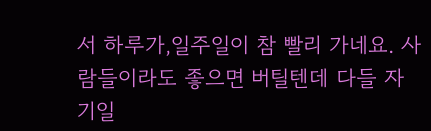서 하루가,일주일이 참 빨리 가네요. 사람들이라도 좋으면 버틸텐데 다들 자기일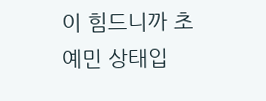이 힘드니까 초 예민 상태입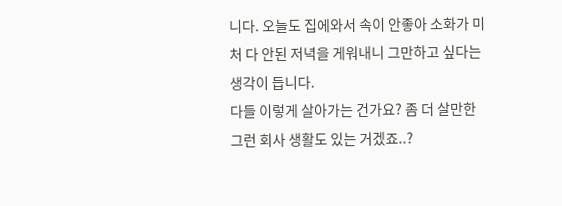니다. 오늘도 집에와서 속이 안좋아 소화가 미처 다 안된 저녁을 게워내니 그만하고 싶다는 생각이 듭니다.
다들 이렇게 살아가는 건가요? 좀 더 살만한 그런 회사 생활도 있는 거겠죠..?